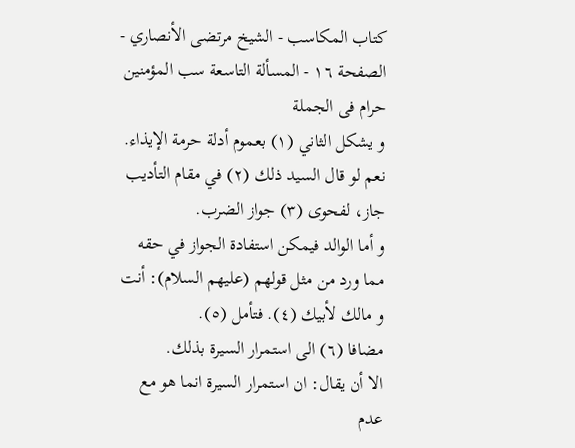كتاب المكاسب - الشيخ مرتضى الأنصاري - الصفحة ١٦ - المسألة التاسعة سب المؤمنين حرام فى الجملة
و يشكل الثاني (١) بعموم أدلة حرمة الإيذاء.
نعم لو قال السيد ذلك (٢) في مقام التأديب جاز، لفحوى (٣) جواز الضرب.
و أما الوالد فيمكن استفادة الجواز في حقه مما ورد من مثل قولهم (عليهم السلام): أنت و مالك لأبيك (٤). فتأمل (٥).
مضافا (٦) الى استمرار السيرة بذلك.
الا أن يقال: ان استمرار السيرة انما هو مع عدم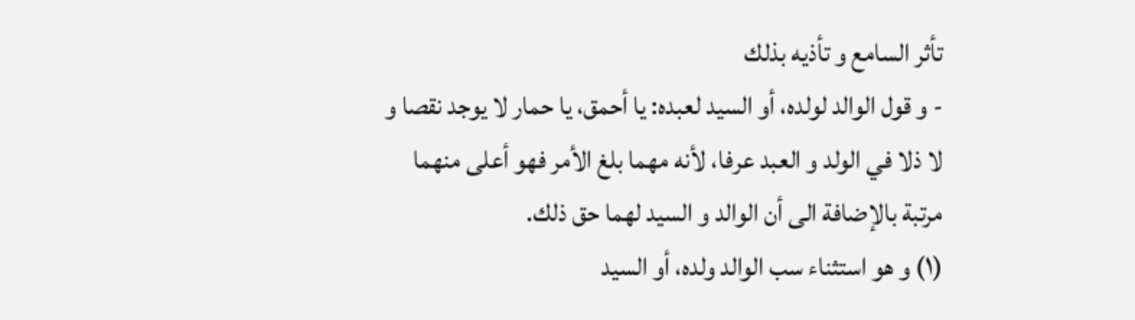تأثر السامع و تأذيه بذلك
- و قول الوالد لولده، أو السيد لعبده: يا أحمق، يا حمار لا يوجد نقصا و لا ذلا في الولد و العبد عرفا، لأنه مهما بلغ الأمر فهو أعلى منهما مرتبة بالإضافة الى أن الوالد و السيد لهما حق ذلك.
(١) و هو استثناء سب الوالد ولده، أو السيد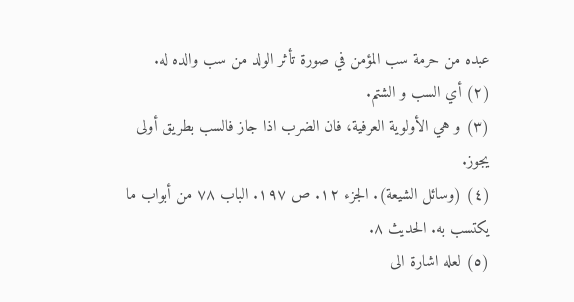عبده من حرمة سب المؤمن في صورة تأثر الولد من سب والده له.
(٢) أي السب و الشتم.
(٣) و هي الأولوية العرفية، فان الضرب اذا جاز فالسب بطريق أولى يجوز.
(٤) (وسائل الشيعة). الجزء ١٢. ص ١٩٧. الباب ٧٨ من أبواب ما يكتسب به. الحديث ٨.
(٥) لعله اشارة الى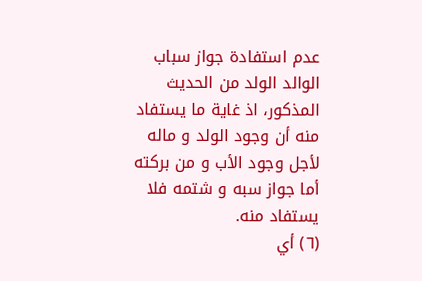عدم استفادة جواز سباب الوالد الولد من الحديث المذكور، اذ غاية ما يستفاد منه أن وجود الولد و ماله لأجل وجود الأب و من بركته أما جواز سبه و شتمه فلا يستفاد منه.
(٦) أي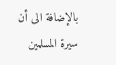بالإضافة الى أن سيرة المسلمين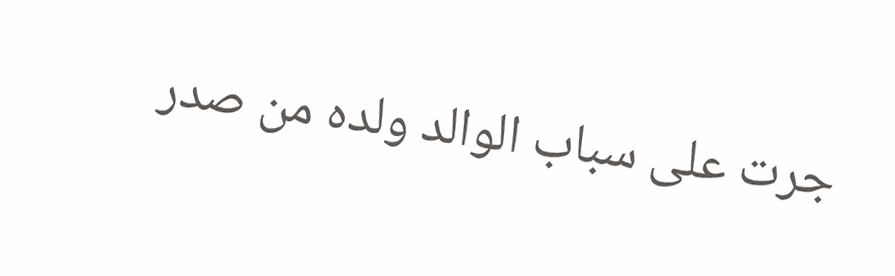جرت على سباب الوالد ولده من صدر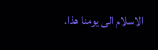الاسلام الى يومنا هذا.